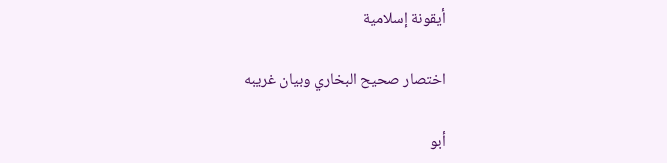أيقونة إسلامية

اختصار صحيح البخاري وبيان غريبه

أبو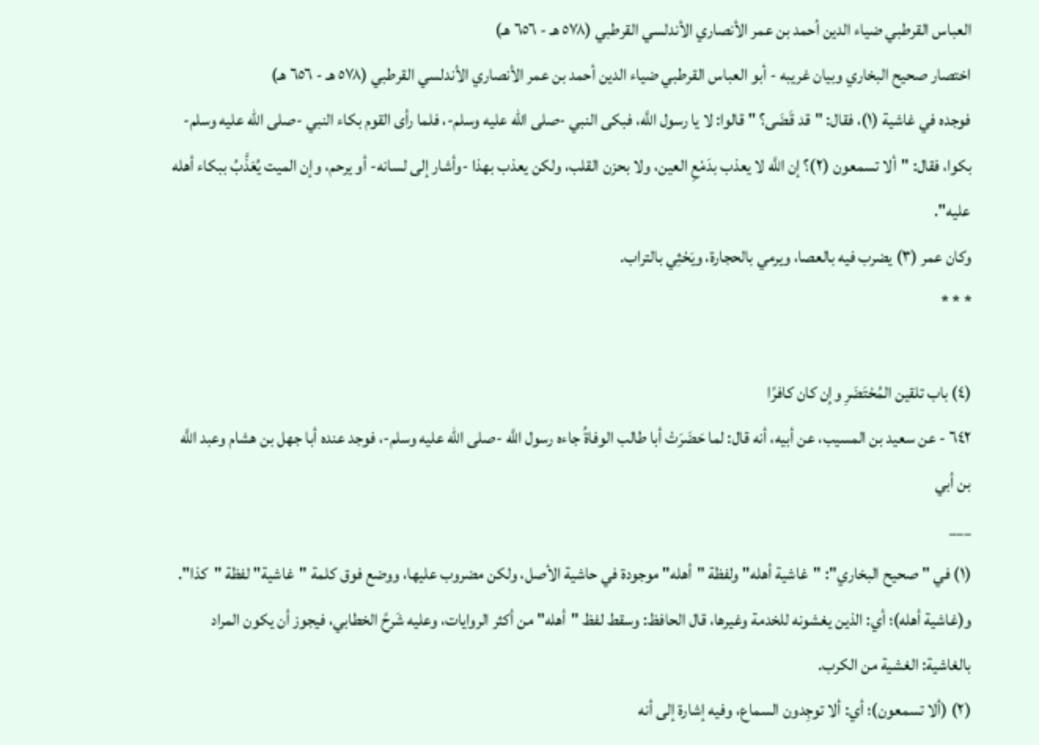العباس القرطبي ضياء الدين أحمد بن عمر الأنصاري الأندلسي القرطبي (٥٧٨ هـ - ٦٥٦ هـ)
اختصار صحيح البخاري وبيان غريبه - أبو العباس القرطبي ضياء الدين أحمد بن عمر الأنصاري الأندلسي القرطبي (٥٧٨ هـ - ٦٥٦ هـ)
فوجده في غاشية (١)، فقال: "قد قَضَى؟ " قالوا: لا يا رسول اللَّه، فبكى النبي -صلى الله عليه وسلم-، فلما رأى القوم بكاء النبي -صلى الله عليه وسلم- بكوا، فقال: "ألا تسمعون (٢)؟ إن اللَّه لا يعذب بدَمْعِ العين، ولا بحزن القلب، ولكن يعذب بهذا -وأشار إلى لسانه- أو يرحم، وإن الميت يُعَذَّبُ ببكاء أهله عليه".
وكان عمر (٣) يضرب فيه بالعصا، ويرمي بالحجارة، ويَحْثِي بالتراب.
* * *

(٤) باب تلقين المُحْتَضَرِ وإن كان كافرًا
٦٤٢ - عن سعيد بن المسيب، عن أبيه، أنه قال: لما حَضَرَتْ أبا طالب الوفاةُ جاءه رسول اللَّه -صلى الله عليه وسلم-، فوجد عنده أبا جهل بن هشام وعبد اللَّه بن أبي
___
(١) في "صحيح البخاري": "غاشية أهله" ولفظة "أهله" موجودة في حاشية الأصل، ولكن مضروب عليها، ووضع فوق كلمة "غاشية" لفظة "كذا".
و(غاشية أهله)؛ أي: الذين يغشونه للخدمة وغيرها، قال الحافظ: وسقط لفظ "أهله" من أكثر الروايات، وعليه شَرحً الخطابي، فيجوز أن يكون المراد بالغاشية: الغشية من الكرب.
(٢) (ألا تسمعون)؛ أي: ألا توجِدون السماع، وفيه إشارة إلى أنه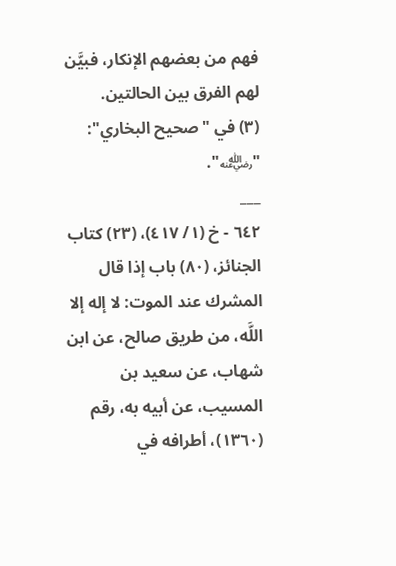فهم من بعضهم الإنكار، فبيَّن لهم الفرق بين الحالتين.
(٣) في "صحيح البخاري": "﵁".
___
٦٤٢ - خ (١/ ٤١٧)، (٢٣) كتاب الجنائز، (٨٠) باب إذا قال المشرك عند الموت: لا إله إلا اللَّه، من طريق صالح، عن ابن شهاب، عن سعيد بن المسيب، عن أبيه به، رقم (١٣٦٠)، أطرافه في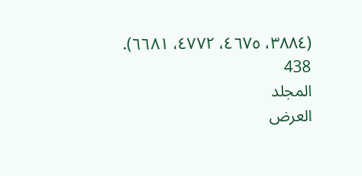(٣٨٨٤، ٤٦٧٥، ٤٧٧٢، ٦٦٨١).
438
المجلد
العرض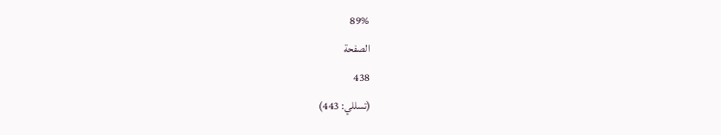89%
الصفحة
438
(تسللي: 443)